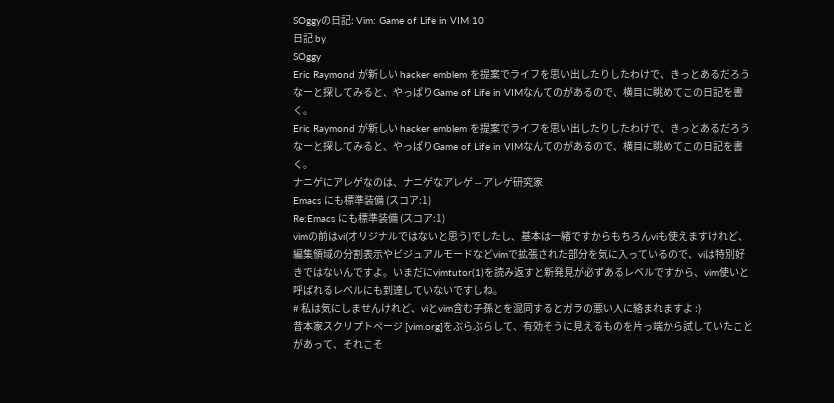SOggyの日記: Vim: Game of Life in VIM 10
日記 by
SOggy
Eric Raymond が新しい hacker emblem を提案でライフを思い出したりしたわけで、きっとあるだろうなーと探してみると、やっぱりGame of Life in VIMなんてのがあるので、横目に眺めてこの日記を書く。
Eric Raymond が新しい hacker emblem を提案でライフを思い出したりしたわけで、きっとあるだろうなーと探してみると、やっぱりGame of Life in VIMなんてのがあるので、横目に眺めてこの日記を書く。
ナニゲにアレゲなのは、ナニゲなアレゲ -- アレゲ研究家
Emacs にも標準装備 (スコア:1)
Re:Emacs にも標準装備 (スコア:1)
vimの前はvi(オリジナルではないと思う)でしたし、基本は一緒ですからもちろんviも使えますけれど、編集領域の分割表示やビジュアルモードなどvimで拡張された部分を気に入っているので、viは特別好きではないんですよ。いまだにvimtutor(1)を読み返すと新発見が必ずあるレベルですから、vim使いと呼ばれるレベルにも到達していないですしね。
# 私は気にしませんけれど、viとvim含む子孫とを混同するとガラの悪い人に絡まれますよ :)
昔本家スクリプトページ [vim.org]をぶらぶらして、有効そうに見えるものを片っ端から試していたことがあって、それこそ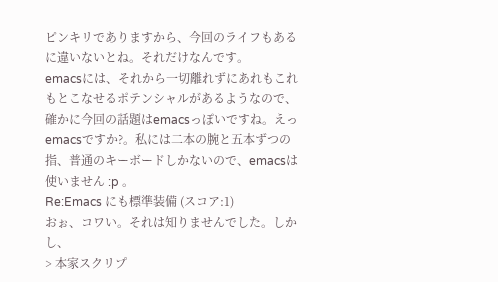ピンキリでありますから、今回のライフもあるに違いないとね。それだけなんです。
emacsには、それから一切離れずにあれもこれもとこなせるポテンシャルがあるようなので、確かに今回の話題はemacsっぽいですね。えっemacsですか?。私には二本の腕と五本ずつの指、普通のキーボードしかないので、emacsは使いません :p 。
Re:Emacs にも標準装備 (スコア:1)
おぉ、コワい。それは知りませんでした。しかし、
> 本家スクリプ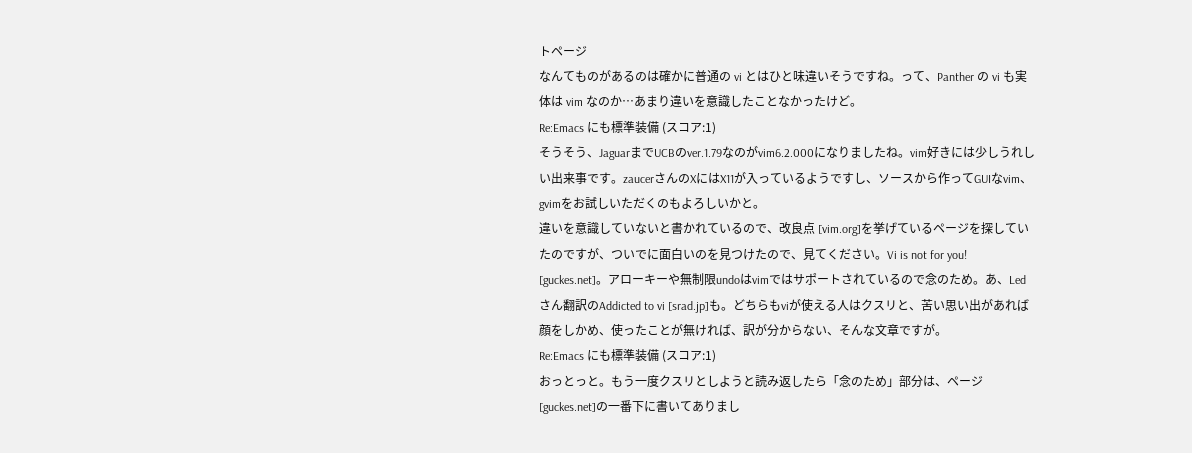トページ
なんてものがあるのは確かに普通の vi とはひと味違いそうですね。って、Panther の vi も実体は vim なのか…あまり違いを意識したことなかったけど。
Re:Emacs にも標準装備 (スコア:1)
そうそう、JaguarまでUCBのver.1.79なのがvim6.2.000になりましたね。vim好きには少しうれしい出来事です。zaucerさんのXにはX11が入っているようですし、ソースから作ってGUIなvim、gvimをお試しいただくのもよろしいかと。
違いを意識していないと書かれているので、改良点 [vim.org]を挙げているページを探していたのですが、ついでに面白いのを見つけたので、見てください。Vi is not for you! [guckes.net]。アローキーや無制限undoはvimではサポートされているので念のため。あ、Ledさん翻訳のAddicted to vi [srad.jp]も。どちらもviが使える人はクスリと、苦い思い出があれば顔をしかめ、使ったことが無ければ、訳が分からない、そんな文章ですが。
Re:Emacs にも標準装備 (スコア:1)
おっとっと。もう一度クスリとしようと読み返したら「念のため」部分は、ページ [guckes.net]の一番下に書いてありまし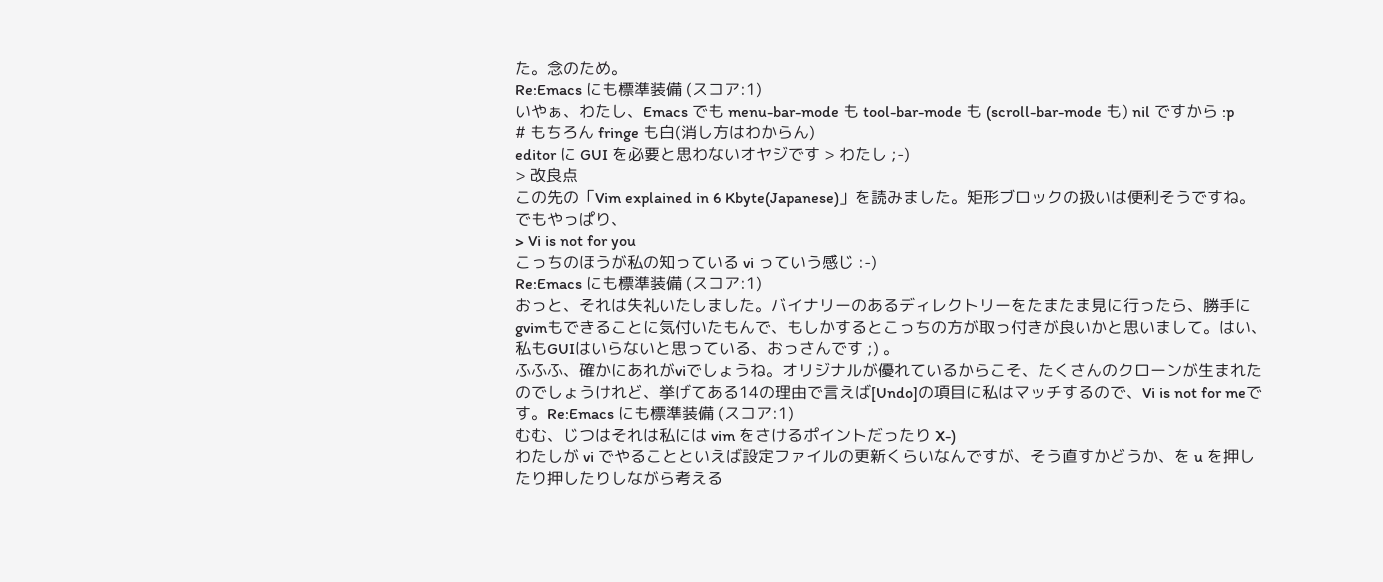た。念のため。
Re:Emacs にも標準装備 (スコア:1)
いやぁ、わたし、Emacs でも menu-bar-mode も tool-bar-mode も (scroll-bar-mode も) nil ですから :p
# もちろん fringe も白(消し方はわからん)
editor に GUI を必要と思わないオヤジです > わたし ;-)
> 改良点
この先の「Vim explained in 6 Kbyte(Japanese)」を読みました。矩形ブロックの扱いは便利そうですね。
でもやっぱり、
> Vi is not for you
こっちのほうが私の知っている vi っていう感じ :-)
Re:Emacs にも標準装備 (スコア:1)
おっと、それは失礼いたしました。バイナリーのあるディレクトリーをたまたま見に行ったら、勝手にgvimもできることに気付いたもんで、もしかするとこっちの方が取っ付きが良いかと思いまして。はい、私もGUIはいらないと思っている、おっさんです ;) 。
ふふふ、確かにあれがviでしょうね。オリジナルが優れているからこそ、たくさんのクローンが生まれたのでしょうけれど、挙げてある14の理由で言えば[Undo]の項目に私はマッチするので、Vi is not for meです。Re:Emacs にも標準装備 (スコア:1)
むむ、じつはそれは私には vim をさけるポイントだったり X-)
わたしが vi でやることといえば設定ファイルの更新くらいなんですが、そう直すかどうか、を u を押したり押したりしながら考える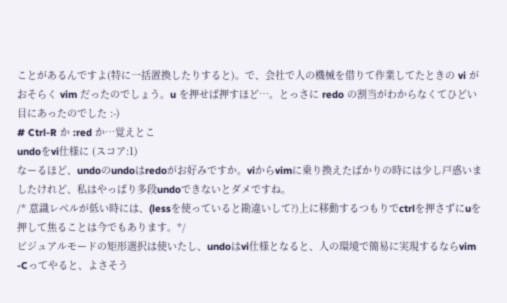ことがあるんですよ(特に一括置換したりすると)。で、会社で人の機械を借りて作業してたときの vi がおそらく vim だったのでしょう。u を押せば押すほど…。とっさに redo の割当がわからなくてひどい目にあったのでした :-)
# Ctrl-R か :red か…覚えとこ
undoをvi仕様に (スコア:1)
なーるほど、undoのundoはredoがお好みですか。viからvimに乗り換えたばかりの時には少し戸惑いましたけれど、私はやっぱり多段undoできないとダメですね。
/* 意識レベルが低い時には、(lessを使っていると勘違いして?)上に移動するつもりでctrlを押さずにuを押して焦ることは今でもあります。*/
ビジュアルモードの矩形選択は使いたし、undoはvi仕様となると、人の環境で簡易に実現するならvim -Cってやると、よさそう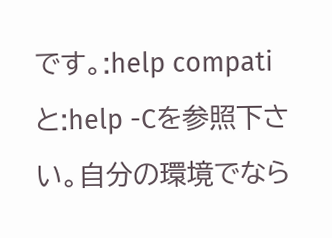です。:help compatiと:help -Cを参照下さい。自分の環境でなら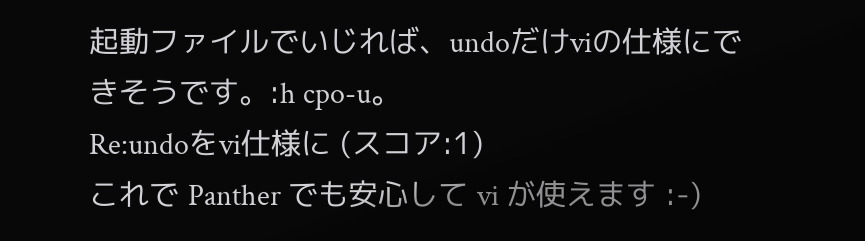起動ファイルでいじれば、undoだけviの仕様にできそうです。:h cpo-u。
Re:undoをvi仕様に (スコア:1)
これで Panther でも安心して vi が使えます :-)